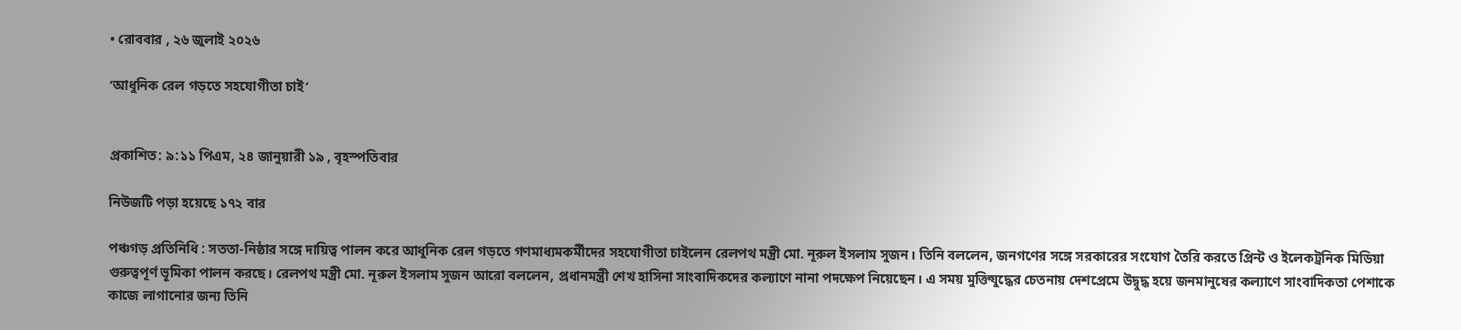• রোববার , ২৬ জুলাই ২০২৬

‘আধুনিক রেল গড়তে সহযোগীতা চাই’


প্রকাশিত: ৯:১১ পিএম, ২৪ জানুয়ারী ১৯ , বৃহস্পতিবার

নিউজটি পড়া হয়েছে ১৭২ বার

পঞ্চগড় প্রতিনিধি : সততা-নিষ্ঠার সঙ্গে দায়িত্ব পালন করে আধুনিক রেল গড়তে গণমাধ্যমকর্মীদের সহযোগীতা চাইলেন রেলপথ মন্ত্রী মো. নূরুল ইসলাম সুজন। তিনি বললেন, জনগণের সঙ্গে সরকারের সংযোগ তৈরি করতে প্রিন্ট ও ইলেকট্রনিক মিডিয়া গুরুত্বপূর্ণ ভূমিকা পালন করছে। রেলপথ মন্ত্রী মো. নূরুল ইসলাম সুজন আরো বললেন, প্রধানমন্ত্রী শেখ হাসিনা সাংবাদিকদের কল্যাণে নানা পদক্ষেপ নিয়েছেন। এ সময় মুক্তিযুদ্ধের চেতনায় দেশপ্রেমে উদ্বুদ্ধ হয়ে জনমানুষের কল্যাণে সাংবাদিকতা পেশাকে কাজে লাগানোর জন্য তিনি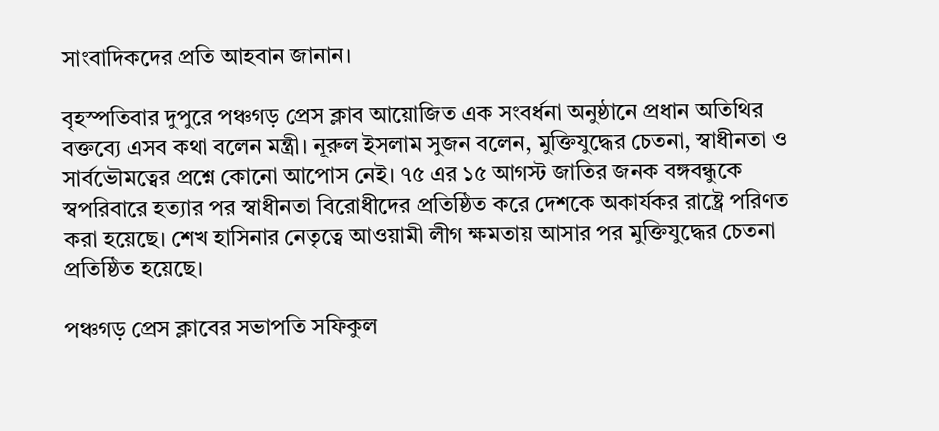সাংবাদিকদের প্রতি আহবান জানান।

বৃহস্পতিবার দুপুরে পঞ্চগড় প্রেস ক্লাব আয়োজিত এক সংবর্ধনা অনুষ্ঠানে প্রধান অতিথির বক্তব্যে এসব কথা বলেন মন্ত্রী। নূরুল ইসলাম সুজন বলেন, মুক্তিযুদ্ধের চেতনা, স্বাধীনতা ও সার্বভৌমত্বের প্রশ্নে কোনো আপোস নেই। ৭৫ এর ১৫ আগস্ট জাতির জনক বঙ্গবন্ধুকে স্বপরিবারে হত্যার পর স্বাধীনতা বিরোধীদের প্রতিষ্ঠিত করে দেশকে অকার্যকর রাষ্ট্রে পরিণত করা হয়েছে। শেখ হাসিনার নেতৃত্বে আওয়ামী লীগ ক্ষমতায় আসার পর মুক্তিযুদ্ধের চেতনা প্রতিষ্ঠিত হয়েছে।

পঞ্চগড় প্রেস ক্লাবের সভাপতি সফিকুল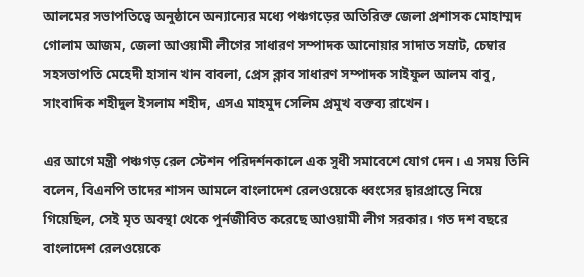আলমের সভাপতিত্বে অনুষ্ঠানে অন্যান্যের মধ্যে পঞ্চগড়ের অতিরিক্ত জেলা প্রশাসক মোহাম্মদ গোলাম আজম, জেলা আওয়ামী লীগের সাধারণ সম্পাদক আনোয়ার সাদাত সম্রাট, চেম্বার সহসভাপতি মেহেদী হাসান খান বাবলা, প্রেস ক্লাব সাধারণ সম্পাদক সাইফুল আলম বাবু, সাংবাদিক শহীদুল ইসলাম শহীদ, এসএ মাহমুদ সেলিম প্রমুখ বক্তব্য রাখেন।

এর আগে মন্ত্রী পঞ্চগড় রেল স্টেশন পরিদর্শনকালে এক সুধী সমাবেশে যোগ দেন। এ সময় তিনি বলেন, বিএনপি তাদের শাসন আমলে বাংলাদেশ রেলওয়েকে ধ্বংসের দ্বারপ্রান্তে নিয়ে গিয়েছিল, সেই মৃত অবস্থা থেকে পুর্নজীবিত করেছে আওয়ামী লীগ সরকার। গত দশ বছরে বাংলাদেশ রেলওয়েকে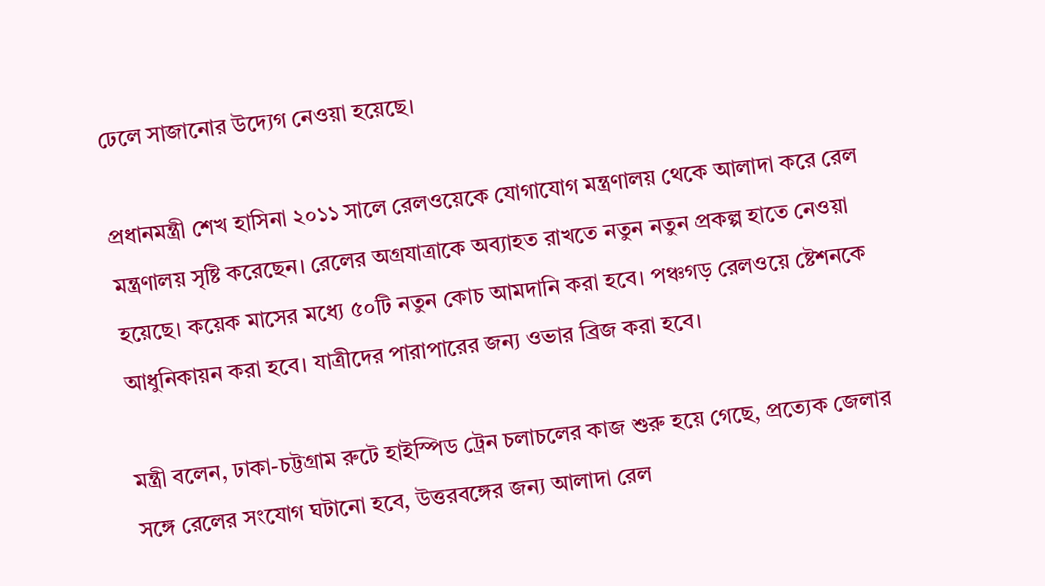ঢেলে সাজানোর উদ্যেগ নেওয়া হয়েছে।

প্রধানমন্ত্রী শেখ হাসিনা ২০১১ সালে রেলওয়েকে যোগাযোগ মন্ত্রণালয় থেকে আলাদা করে রেল মন্ত্রণালয় সৃষ্টি করেছেন। রেলের অগ্রযাত্রাকে অব্যাহত রাখতে নতুন নতুন প্রকল্প হাতে নেওয়া হয়েছে। কয়েক মাসের মধ্যে ৫০টি নতুন কোচ আমদানি করা হবে। পঞ্চগড় রেলওয়ে ষ্টেশনকে আধুনিকায়ন করা হবে। যাত্রীদের পারাপারের জন্য ওভার ব্রিজ করা হবে।

মন্ত্রী বলেন, ঢাকা-চট্টগ্রাম রুটে হাইস্পিড ট্রেন চলাচলের কাজ শুরু হয়ে গেছে, প্রত্যেক জেলার সঙ্গে রেলের সংযোগ ঘটানো হবে, উত্তরবঙ্গের জন্য আলাদা রেল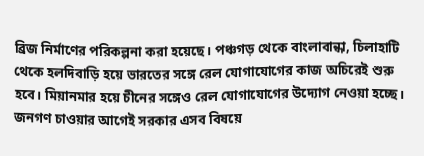ব্রিজ নির্মাণের পরিকল্পনা করা হয়েছে। পঞ্চগড় থেকে বাংলাবান্ধা, চিলাহাটি থেকে হলদিবাড়ি হয়ে ভারতের সঙ্গে রেল যোগাযোগের কাজ অচিরেই শুরু হবে। মিয়ানমার হয়ে চীনের সঙ্গেও রেল যোগাযোগের উদ্যোগ নেওয়া হচ্ছে। জনগণ চাওয়ার আগেই সরকার এসব বিষয়ে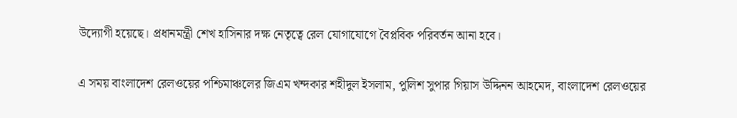উদ্যোগী হয়েছে। প্রধানমন্ত্রী শেখ হাসিনার দক্ষ নেতৃত্বে রেল যোগাযোগে বৈপ্লবিক পরিবর্তন আনা হবে।

এ সময় বাংলাদেশ রেলওয়ের পশ্চিমাঞ্চলের জিএম খন্দকার শহীদুল ইসলাম, পুলিশ সুপার গিয়াস উদ্দিনন আহমেদ, বাংলাদেশ রেলওয়ের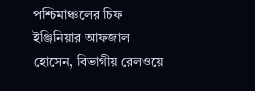পশ্চিমাঞ্চলের চিফ ইঞ্জিনিয়ার আফজাল হোসেন, বিভাগীয় রেলওয়ে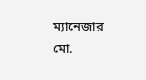ম্যানেজার মো.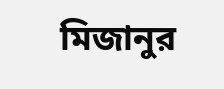মিজানুর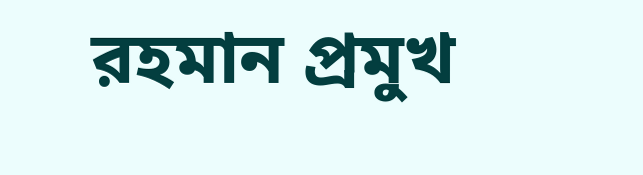রহমান প্রমুখ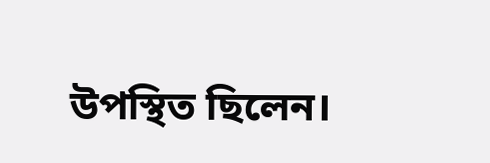উপস্থিত ছিলেন।